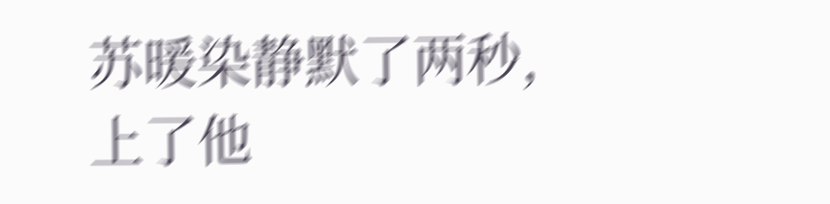苏暖染静默了两秒,上了他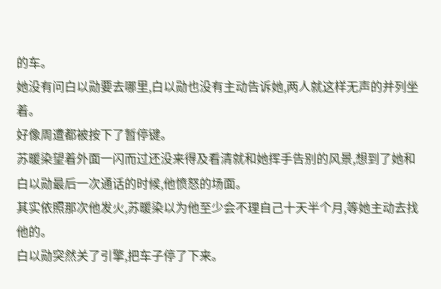的车。
她没有问白以勋要去哪里,白以勋也没有主动告诉她,两人就这样无声的并列坐着。
好像周遭都被按下了暂停键。
苏暖染望着外面一闪而过还没来得及看清就和她挥手告别的风景,想到了她和白以勋最后一次通话的时候,他愤怒的场面。
其实依照那次他发火,苏暖染以为他至少会不理自己十天半个月,等她主动去找他的。
白以勋突然关了引擎,把车子停了下来。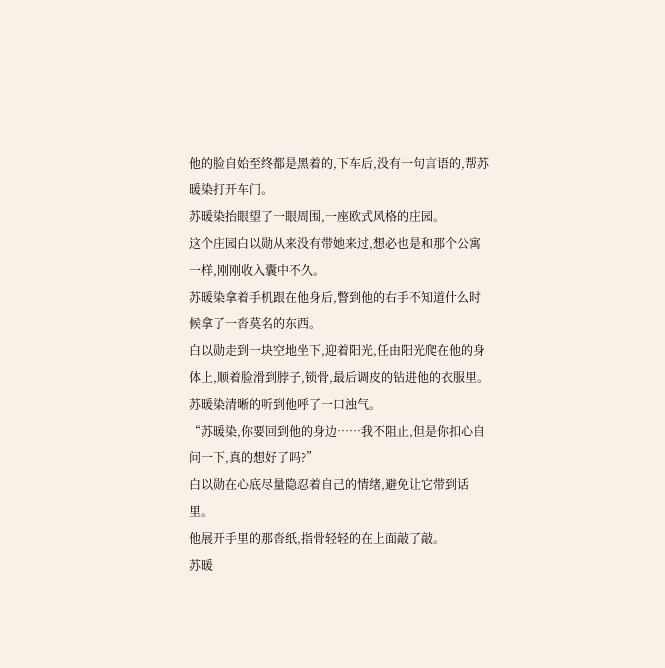他的脸自始至终都是黑着的,下车后,没有一句言语的,帮苏暖染打开车门。
苏暖染抬眼望了一眼周围,一座欧式风格的庄园。
这个庄园白以勋从来没有带她来过,想必也是和那个公寓一样,刚刚收入囊中不久。
苏暖染拿着手机跟在他身后,瞥到他的右手不知道什么时候拿了一沓莫名的东西。
白以勋走到一块空地坐下,迎着阳光,任由阳光爬在他的身体上,顺着脸滑到脖子,锁骨,最后调皮的钻进他的衣服里。
苏暖染清晰的听到他呼了一口浊气。
“苏暖染,你要回到他的身边……我不阻止,但是你扣心自问一下,真的想好了吗?”
白以勋在心底尽量隐忍着自己的情绪,避免让它带到话里。
他展开手里的那沓纸,指骨轻轻的在上面敲了敲。
苏暖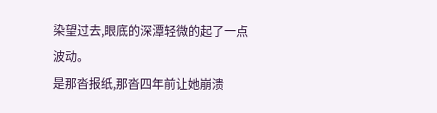染望过去,眼底的深潭轻微的起了一点波动。
是那沓报纸,那沓四年前让她崩溃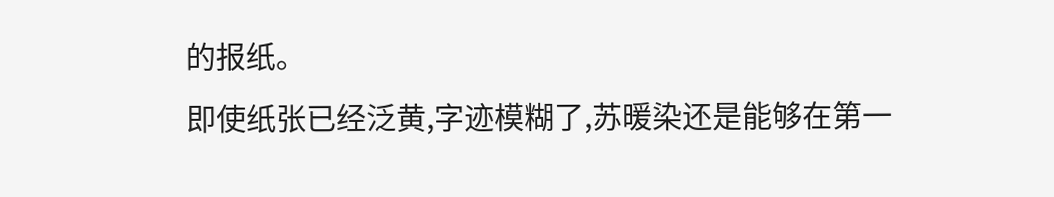的报纸。
即使纸张已经泛黄,字迹模糊了,苏暖染还是能够在第一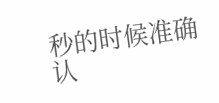秒的时候准确认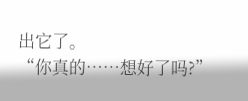出它了。
“你真的……想好了吗?”